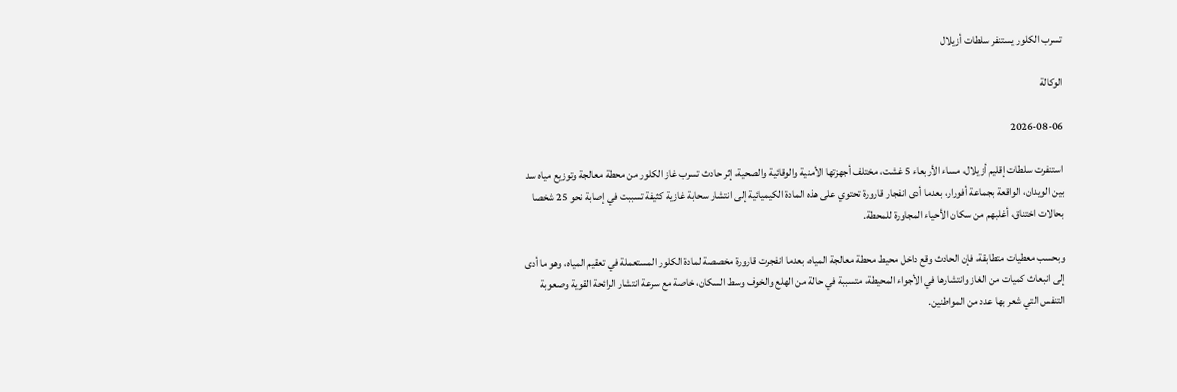تسرب الكلور يستنفر سلطات أزيلال

الوكالة

2026-08-06

استنفرت سلطات إقليم أزيلال، مساء الأربعاء 5 غشت، مختلف أجهزتها الأمنية والوقائية والصحية، إثر حادث تسرب غاز الكلور من محطة معالجة وتوزيع مياه سد بين الويدان، الواقعة بجماعة أفورار، بعدما أدى انفجار قارورة تحتوي على هذه المادة الكيميائية إلى انتشار سحابة غازية كثيفة تسببت في إصابة نحو 25 شخصا بحالات اختناق، أغلبهم من سكان الأحياء المجاورة للمحطة.

وبحسب معطيات متطابقة، فإن الحادث وقع داخل محيط محطة معالجة المياه، بعدما انفجرت قارورة مخصصة لمادة الكلور المستعملة في تعقيم المياه، وهو ما أدى إلى انبعاث كميات من الغاز وانتشارها في الأجواء المحيطة، متسببة في حالة من الهلع والخوف وسط السكان، خاصة مع سرعة انتشار الرائحة القوية وصعوبة التنفس التي شعر بها عدد من المواطنين.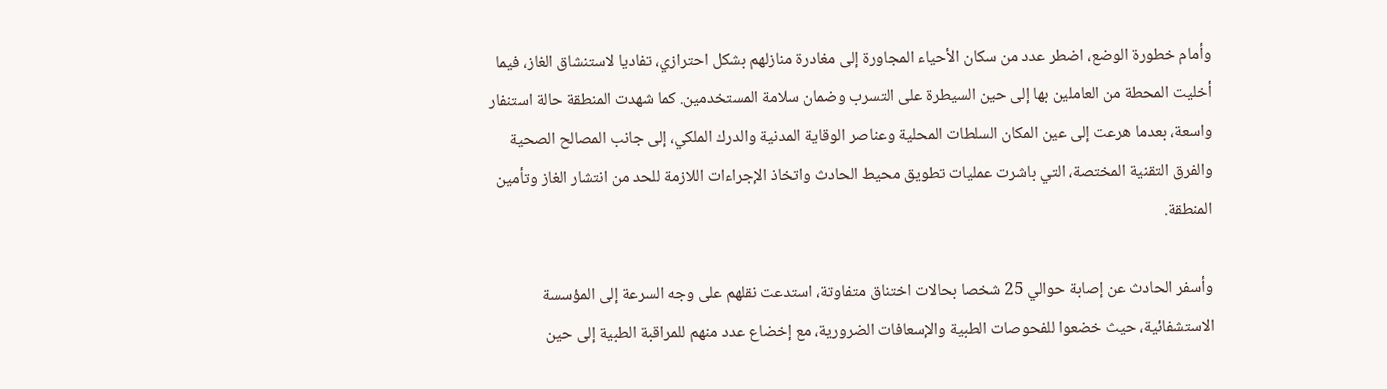وأمام خطورة الوضع، اضطر عدد من سكان الأحياء المجاورة إلى مغادرة منازلهم بشكل احترازي، تفاديا لاستنشاق الغاز، فيما أخليت المحطة من العاملين بها إلى حين السيطرة على التسرب وضمان سلامة المستخدمين. كما شهدت المنطقة حالة استنفار واسعة، بعدما هرعت إلى عين المكان السلطات المحلية وعناصر الوقاية المدنية والدرك الملكي، إلى جانب المصالح الصحية والفرق التقنية المختصة، التي باشرت عمليات تطويق محيط الحادث واتخاذ الإجراءات اللازمة للحد من انتشار الغاز وتأمين المنطقة.

وأسفر الحادث عن إصابة حوالي 25 شخصا بحالات اختناق متفاوتة، استدعت نقلهم على وجه السرعة إلى المؤسسة الاستشفائية، حيث خضعوا للفحوصات الطبية والإسعافات الضرورية، مع إخضاع عدد منهم للمراقبة الطبية إلى حين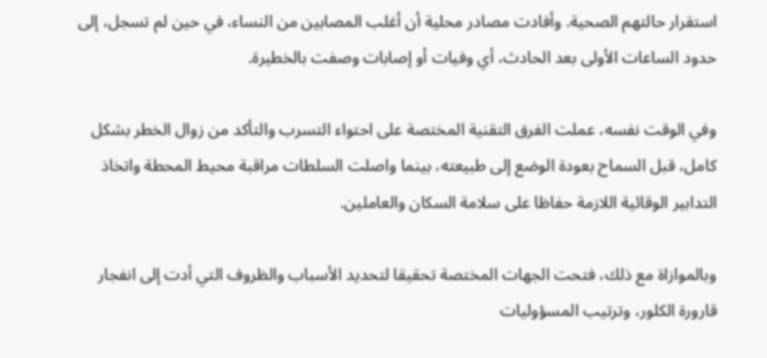استقرار حالتهم الصحية. وأفادت مصادر محلية أن أغلب المصابين من النساء، في حين لم تسجل، إلى حدود الساعات الأولى بعد الحادث، أي وفيات أو إصابات وصفت بالخطيرة.

وفي الوقت نفسه، عملت الفرق التقنية المختصة على احتواء التسرب والتأكد من زوال الخطر بشكل كامل، قبل السماح بعودة الوضع إلى طبيعته، بينما واصلت السلطات مراقبة محيط المحطة واتخاذ التدابير الوقائية اللازمة حفاظا على سلامة السكان والعاملين.

وبالموازاة مع ذلك، فتحت الجهات المختصة تحقيقا لتحديد الأسباب والظروف التي أدت إلى انفجار قارورة الكلور، وترتيب المسؤوليات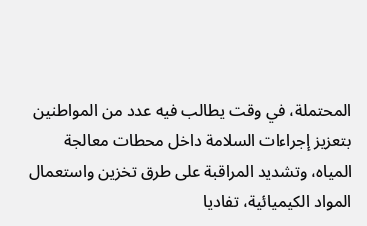المحتملة، في وقت يطالب فيه عدد من المواطنين بتعزيز إجراءات السلامة داخل محطات معالجة المياه، وتشديد المراقبة على طرق تخزين واستعمال المواد الكيميائية، تفاديا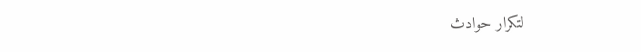لتكرار حوادث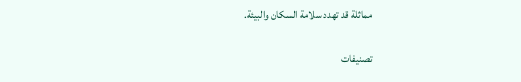مماثلة قد تهدد سلامة السكان والبيئة.

تصنيفات